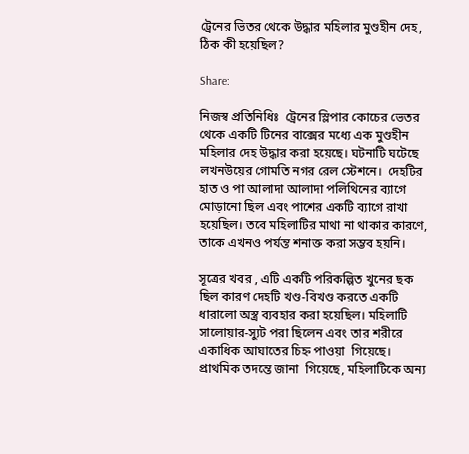ট্রেনের ভিতর থেকে উদ্ধার মহিলার মুণ্ডহীন দেহ, ঠিক কী হয়েছিল?

Share:

নিজস্ব প্রতিনিধিঃ  ট্রেনের স্লিপার কোচের ভেতর থেকে একটি টিনের বাক্সের মধ্যে এক মুণ্ডহীন মহিলার দেহ উদ্ধার করা হয়েছে। ঘটনাটি ঘটেছে লখনউয়ের গোমতি নগর রেল স্টেশনে।  দেহটির হাত ও পা আলাদা আলাদা পলিথিনের ব্যাগে মোড়ানো ছিল এবং পাশের একটি ব্যাগে রাখা হয়েছিল। তবে মহিলাটির মাথা না থাকার কারণে, তাকে এখনও পর্যন্ত শনাক্ত করা সম্ভব হয়নি।

সূত্রের খবর , এটি একটি পরিকল্পিত খুনের ছক ছিল কারণ দেহটি খণ্ড-বিখণ্ড করতে একটি ধারালো অস্ত্র ব্যবহার করা হয়েছিল। মহিলাটি সালোয়ার-স্যুট পরা ছিলেন এবং তার শরীরে একাধিক আঘাতের চিহ্ন পাওয়া  গিয়েছে। প্রাথমিক তদন্তে জানা  গিয়েছে, মহিলাটিকে অন্য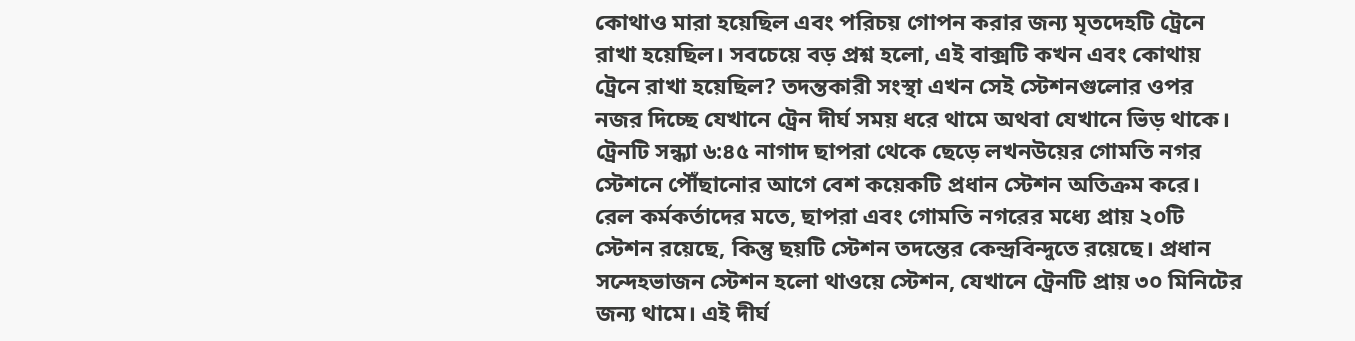কোথাও মারা হয়েছিল এবং পরিচয় গোপন করার জন্য মৃতদেহটি ট্রেনে রাখা হয়েছিল। সবচেয়ে বড় প্রশ্ন হলো, এই বাক্সটি কখন এবং কোথায় ট্রেনে রাখা হয়েছিল? তদন্তকারী সংস্থা এখন সেই স্টেশনগুলোর ওপর নজর দিচ্ছে যেখানে ট্রেন দীর্ঘ সময় ধরে থামে অথবা যেখানে ভিড় থাকে।  ট্রেনটি সন্ধ্যা ৬:৪৫ নাগাদ ছাপরা থেকে ছেড়ে লখনউয়ের গোমতি নগর স্টেশনে পৌঁছানোর আগে বেশ কয়েকটি প্রধান স্টেশন অতিক্রম করে। রেল কর্মকর্তাদের মতে, ছাপরা এবং গোমতি নগরের মধ্যে প্রায় ২০টি স্টেশন রয়েছে, কিন্তু ছয়টি স্টেশন তদন্তের কেন্দ্রবিন্দুতে রয়েছে। প্রধান সন্দেহভাজন স্টেশন হলো থাওয়ে স্টেশন, যেখানে ট্রেনটি প্রায় ৩০ মিনিটের জন্য থামে। এই দীর্ঘ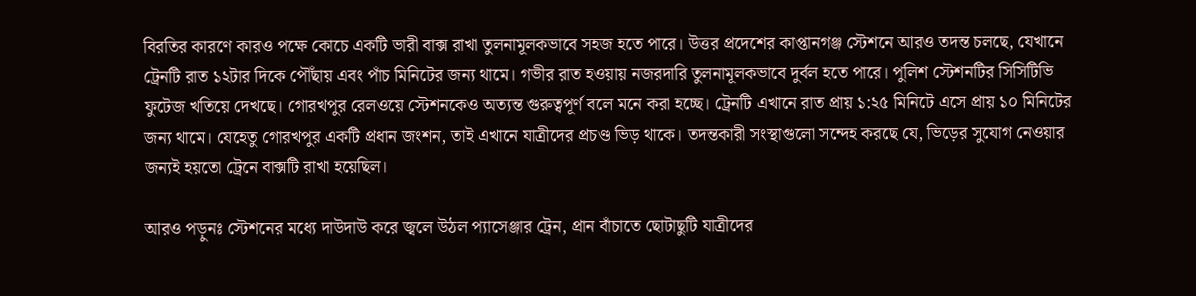বিরতির কারণে কারও পক্ষে কোচে একটি ভারী বাক্স রাখা তুলনামূলকভাবে সহজ হতে পারে। উত্তর প্রদেশের কাপ্তানগঞ্জ স্টেশনে আরও তদন্ত চলছে, যেখানে ট্রেনটি রাত ১২টার দিকে পৌঁছায় এবং পাঁচ মিনিটের জন্য থামে। গভীর রাত হওয়ায় নজরদারি তুলনামূলকভাবে দুর্বল হতে পারে। পুলিশ স্টেশনটির সিসিটিভি ফুটেজ খতিয়ে দেখছে। গোরখপুর রেলওয়ে স্টেশনকেও অত্যন্ত গুরুত্বপূর্ণ বলে মনে করা হচ্ছে। ট্রেনটি এখানে রাত প্রায় ১:২৫ মিনিটে এসে প্রায় ১০ মিনিটের জন্য থামে। যেহেতু গোরখপুর একটি প্রধান জংশন, তাই এখানে যাত্রীদের প্রচণ্ড ভিড় থাকে। তদন্তকারী সংস্থাগুলো সন্দেহ করছে যে, ভিড়ের সুযোগ নেওয়ার জন্যই হয়তো ট্রেনে বাক্সটি রাখা হয়েছিল।

আরও পড়ুনঃ স্টেশনের মধ্যে দাউদাউ করে জ্বলে উঠল প্যাসেঞ্জার ট্রেন, প্রান বাঁচাতে ছোটাছুটি যাত্রীদের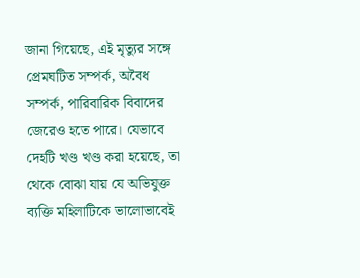জানা গিয়েছে, এই মৃত্যুর সঙ্গে প্রেমঘটিত সম্পর্ক, অবৈধ সম্পর্ক, পারিবারিক বিবাদের জেরেও হতে পারে। যেভাবে দেহটি খণ্ড খণ্ড করা হয়েছে, তা থেকে বোঝা যায় যে অভিযুক্ত ব্যক্তি মহিলাটিকে ভালোভাবেই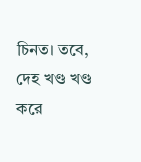চিনত। তবে, দেহ খণ্ড খণ্ড করে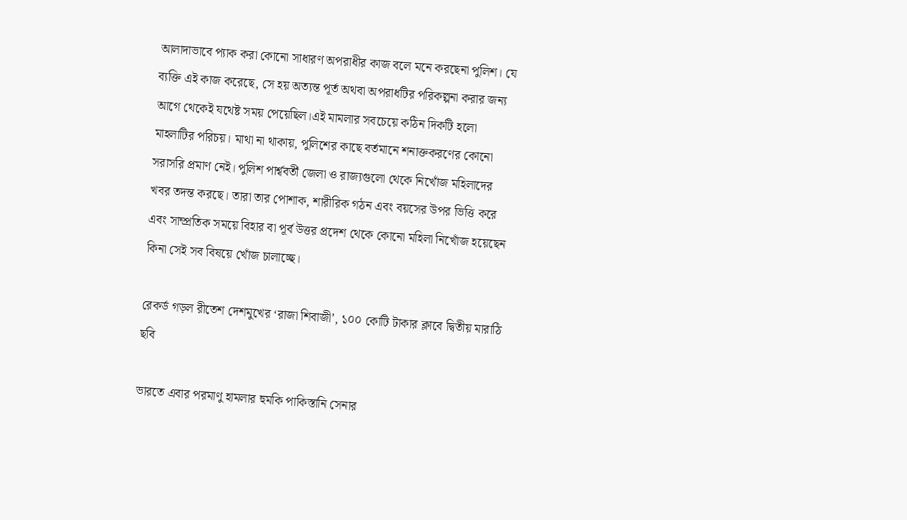আলাদাভাবে প্যাক করা কোনো সাধারণ অপরাধীর কাজ বলে মনে করছেনা পুলিশ। যে ব্যক্তি এই কাজ করেছে, সে হয় অত্যন্ত পূর্ত অথবা অপরাধটির পরিকল্পনা করার জন্য আগে থেকেই যথেষ্ট সময় পেয়েছিল।এই মামলার সবচেয়ে কঠিন দিকটি হলো মাহলাটির পরিচয়। মাথা না থাকায়, পুলিশের কাছে বর্তমানে শনাক্তকরণের কোনো সরাসরি প্রমাণ নেই। পুলিশ পার্শ্ববর্তী জেলা ও রাজ্যগুলো থেকে নিখোঁজ মহিলাদের খবর তদন্ত করছে। তারা তার পোশাক, শারীরিক গঠন এবং বয়সের উপর ভিত্তি করে এবং সাম্প্রতিক সময়ে বিহার বা পূর্ব উত্তর প্রদেশ থেকে কোনো মহিলা নিখোঁজ হয়েছেন কিনা সেই সব বিষয়ে খোঁজ চালাচ্ছে।

রেকর্ড গড়ল রীতেশ দেশমুখের ‘রাজা শিবাজী’, ১০০ কোটি টাকার ক্লাবে দ্বিতীয় মারাঠি ছবি

ভারতে এবার পরমাণু হামলার হুমকি পাকিস্তানি সেনার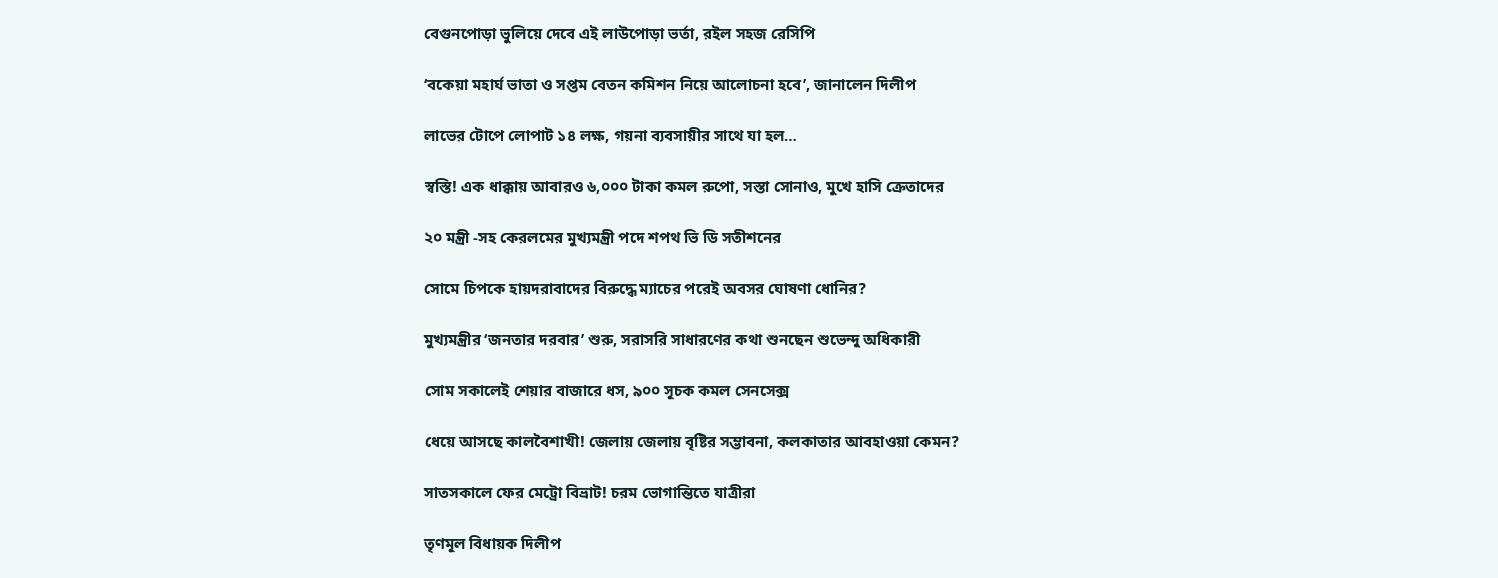বেগুনপোড়া ভুলিয়ে দেবে এই লাউপোড়া ভর্তা, রইল সহজ রেসিপি

‘বকেয়া মহার্ঘ ভাতা ও সপ্তম বেতন কমিশন নিয়ে আলোচনা হবে’, জানালেন দিলীপ

লাভের টোপে লোপাট ১৪ লক্ষ, গয়না ব্যবসায়ীর সাথে যা হল…

স্বস্তি! এক ধাক্কায় আবারও ৬,০০০ টাকা কমল রুপো, সস্তা সোনাও, মুখে হাসি ক্রেতাদের

২০ মন্ত্রী -সহ কেরলমের মুখ্যমন্ত্রী পদে শপথ ভি ডি সতীশনের

সোমে চিপকে হায়দরাবাদের বিরুদ্ধে ম্যাচের পরেই অবসর ঘোষণা ধোনির?

মুখ্যমন্ত্রীর ‘জনতার দরবার’ শুরু, সরাসরি সাধারণের কথা শুনছেন শুভেন্দু অধিকারী

সোম সকালেই শেয়ার বাজারে ধস, ৯০০ সূচক কমল সেনসেক্স

ধেয়ে আসছে কালবৈশাখী! জেলায় জেলায় বৃষ্টির সম্ভাবনা, কলকাতার আবহাওয়া কেমন?

সাতসকালে ফের মেট্রো বিভ্রাট! চরম ভোগান্তিতে যাত্রীরা

তৃণমূল বিধায়ক দিলীপ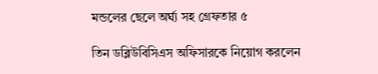মন্ডলের ছেলে অর্ঘ্য সহ গ্রেফতার ৫

তিন ডব্লিউবিসিএস অফিসারকে নিয়োগ করলেন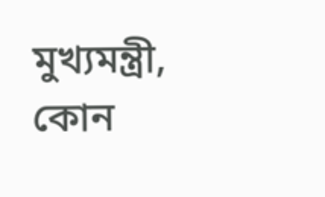মুখ্যমন্ত্রী, কোন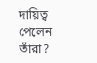দায়িত্ব পেলেন তাঁরা?